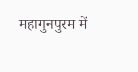महागुनपुरम में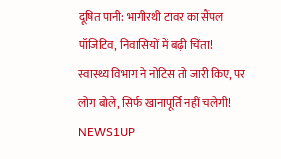दूषित पानी: भागीरथी टावर का सैंपल पॉजिटिव, निवासियों में बढ़ी चिंता!
स्वास्थ्य विभाग ने नोटिस तो जारी किए, पर लोग बोले, सिर्फ खानापूर्ति नहीं चलेगी!
NEWS1UP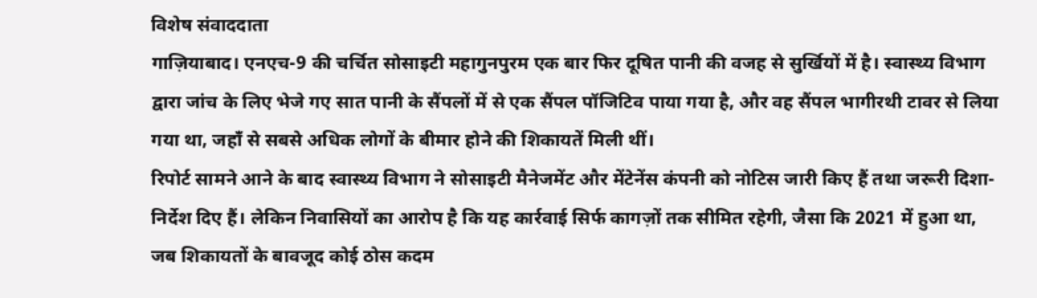विशेष संवाददाता
गाज़ियाबाद। एनएच-9 की चर्चित सोसाइटी महागुनपुरम एक बार फिर दूषित पानी की वजह से सुर्खियों में है। स्वास्थ्य विभाग द्वारा जांच के लिए भेजे गए सात पानी के सैंपलों में से एक सैंपल पॉजिटिव पाया गया है, और वह सैंपल भागीरथी टावर से लिया गया था, जहाँ से सबसे अधिक लोगों के बीमार होने की शिकायतें मिली थीं।
रिपोर्ट सामने आने के बाद स्वास्थ्य विभाग ने सोसाइटी मैनेजमेंट और मेंटेनेंस कंपनी को नोटिस जारी किए हैं तथा जरूरी दिशा-निर्देश दिए हैं। लेकिन निवासियों का आरोप है कि यह कार्रवाई सिर्फ कागज़ों तक सीमित रहेगी, जैसा कि 2021 में हुआ था, जब शिकायतों के बावजूद कोई ठोस कदम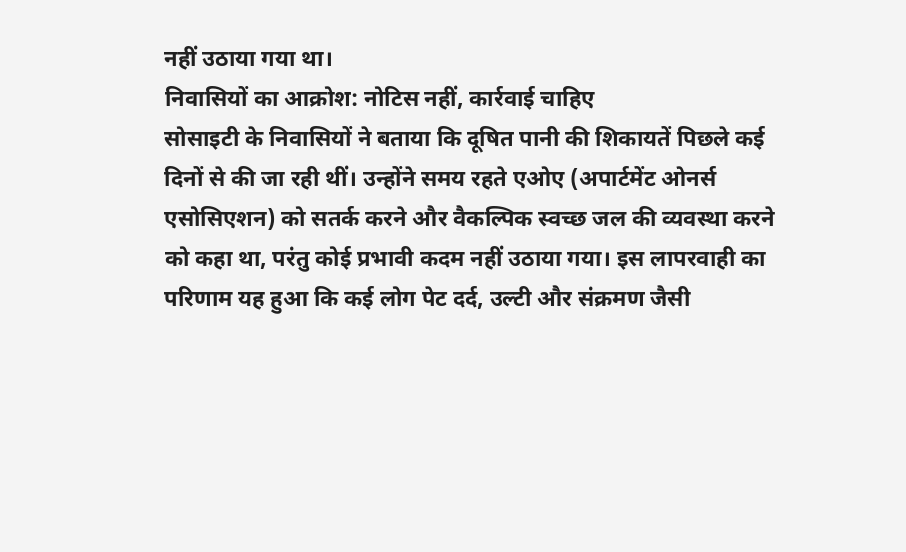नहीं उठाया गया था।
निवासियों का आक्रोश: नोटिस नहीं, कार्रवाई चाहिए
सोसाइटी के निवासियों ने बताया कि दूषित पानी की शिकायतें पिछले कई दिनों से की जा रही थीं। उन्होंने समय रहते एओए (अपार्टमेंट ओनर्स एसोसिएशन) को सतर्क करने और वैकल्पिक स्वच्छ जल की व्यवस्था करने को कहा था, परंतु कोई प्रभावी कदम नहीं उठाया गया। इस लापरवाही का परिणाम यह हुआ कि कई लोग पेट दर्द, उल्टी और संक्रमण जैसी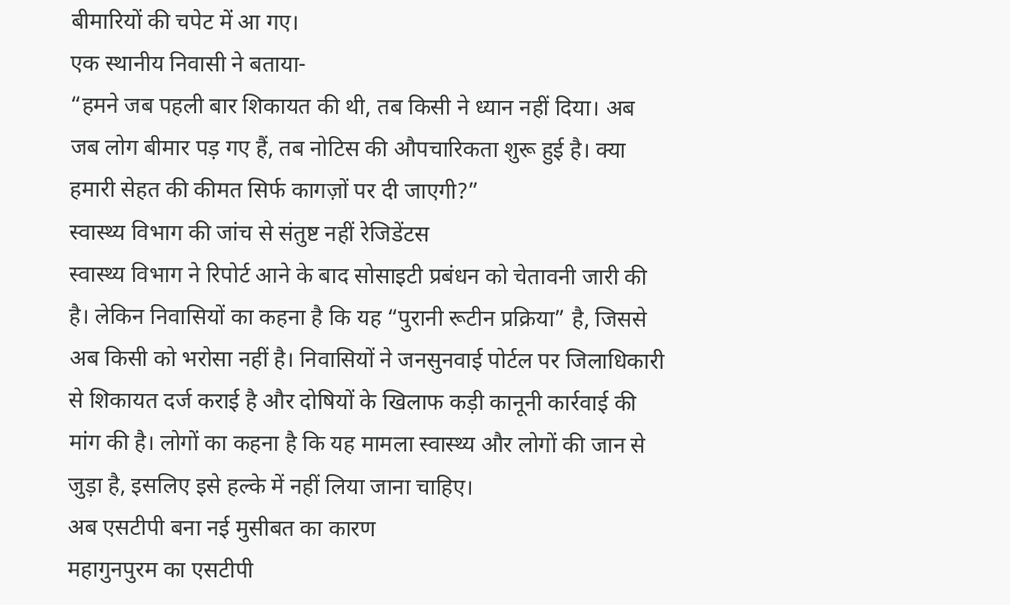बीमारियों की चपेट में आ गए।
एक स्थानीय निवासी ने बताया-
“हमने जब पहली बार शिकायत की थी, तब किसी ने ध्यान नहीं दिया। अब जब लोग बीमार पड़ गए हैं, तब नोटिस की औपचारिकता शुरू हुई है। क्या हमारी सेहत की कीमत सिर्फ कागज़ों पर दी जाएगी?”
स्वास्थ्य विभाग की जांच से संतुष्ट नहीं रेजिडेंटस
स्वास्थ्य विभाग ने रिपोर्ट आने के बाद सोसाइटी प्रबंधन को चेतावनी जारी की है। लेकिन निवासियों का कहना है कि यह “पुरानी रूटीन प्रक्रिया” है, जिससे अब किसी को भरोसा नहीं है। निवासियों ने जनसुनवाई पोर्टल पर जिलाधिकारी से शिकायत दर्ज कराई है और दोषियों के खिलाफ कड़ी कानूनी कार्रवाई की मांग की है। लोगों का कहना है कि यह मामला स्वास्थ्य और लोगों की जान से जुड़ा है, इसलिए इसे हल्के में नहीं लिया जाना चाहिए।
अब एसटीपी बना नई मुसीबत का कारण
महागुनपुरम का एसटीपी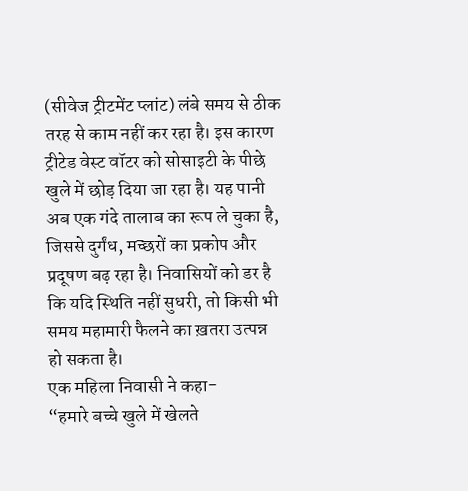(सीवेज ट्रीटमेंट प्लांट) लंबे समय से ठीक तरह से काम नहीं कर रहा है। इस कारण ट्रीटेड वेस्ट वॉटर को सोसाइटी के पीछे खुले में छोड़ दिया जा रहा है। यह पानी अब एक गंदे तालाब का रूप ले चुका है, जिससे दुर्गंध, मच्छरों का प्रकोप और प्रदूषण बढ़ रहा है। निवासियों को डर है कि यदि स्थिति नहीं सुधरी, तो किसी भी समय महामारी फैलने का ख़तरा उत्पन्न हो सकता है।
एक महिला निवासी ने कहा-
“हमारे बच्चे खुले में खेलते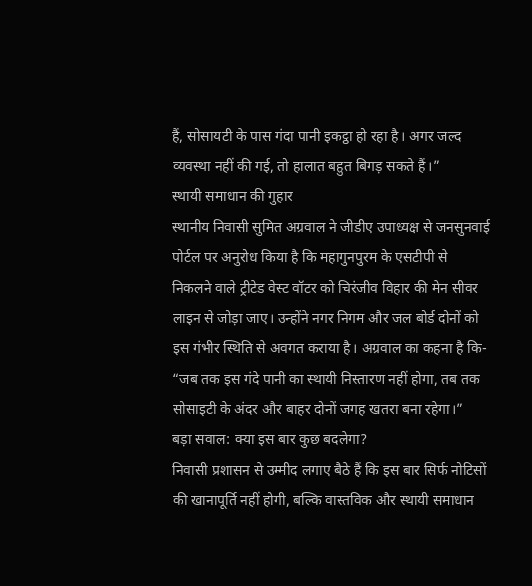हैं, सोसायटी के पास गंदा पानी इकट्ठा हो रहा है। अगर जल्द व्यवस्था नहीं की गई, तो हालात बहुत बिगड़ सकते हैं।”
स्थायी समाधान की गुहार
स्थानीय निवासी सुमित अग्रवाल ने जीडीए उपाध्यक्ष से जनसुनवाई पोर्टल पर अनुरोध किया है कि महागुनपुरम के एसटीपी से निकलने वाले ट्रीटेड वेस्ट वॉटर को चिरंजीव विहार की मेन सीवर लाइन से जोड़ा जाए। उन्होंने नगर निगम और जल बोर्ड दोनों को इस गंभीर स्थिति से अवगत कराया है। अग्रवाल का कहना है कि-
“जब तक इस गंदे पानी का स्थायी निस्तारण नहीं होगा, तब तक सोसाइटी के अंदर और बाहर दोनों जगह खतरा बना रहेगा।”
बड़ा सवाल: क्या इस बार कुछ बदलेगा?
निवासी प्रशासन से उम्मीद लगाए बैठे हैं कि इस बार सिर्फ नोटिसों की खानापूर्ति नहीं होगी, बल्कि वास्तविक और स्थायी समाधान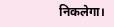निकलेगा।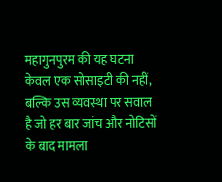महागुनपुरम की यह घटना केवल एक सोसाइटी की नहीं, बल्कि उस व्यवस्था पर सवाल है जो हर बार जांच और नोटिसों के बाद मामला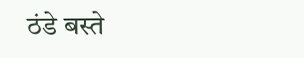ठंडे बस्ते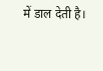में डाल देती है।